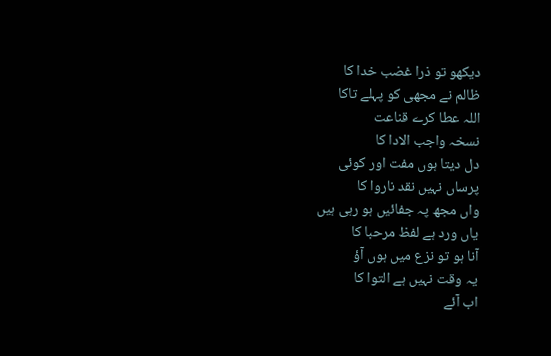دیکھو تو ذرا غضب خدا کا
ظالم نے مجھی کو پہلے تاکا
اللہ عطا کرے قناعت
نسخہ واجب الادا کا
دل دیتا ہوں مفت اور کوئی
پرساں نہیں نقد ناروا کا
واں مجھ پہ جفائیں ہو رہی ہیں
یاں ورد ہے لفظ مرحبا کا
آنا ہو تو نزع میں ہوں آؤ
یہ وقت نہیں ہے التوا کا
اب آئے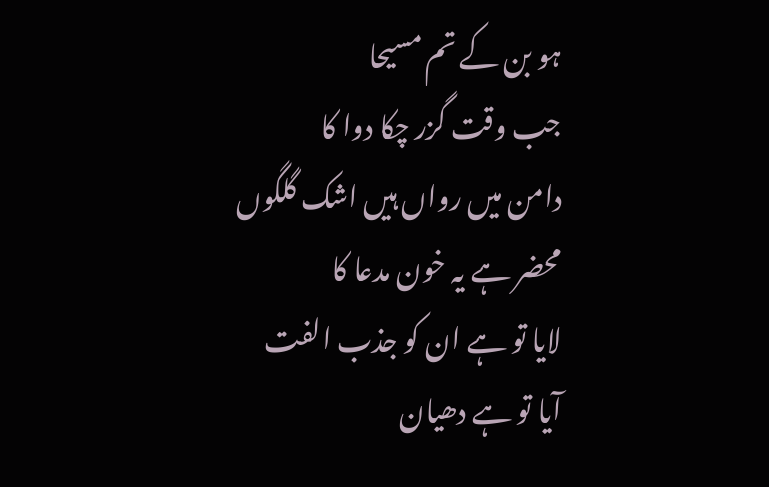ہو بن کے تم مسیحا
جب وقت گزر چکا دوا کا
دامن میں رواں ہیں اشک گلگوں
محضر ہے یہ خون مدعا کا
لایا تو ہے ان کو جذب الفت
آیا تو ہے دھیان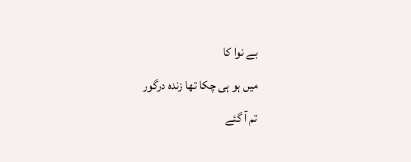بے نوا کا
میں ہو ہی چکا تھا زندہ درگور
تم آ گئے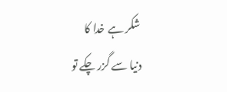شکر ہے خدا کا
دنیا سے گزر چکے تو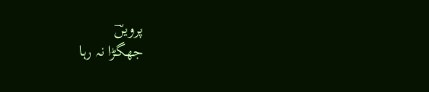پرویںؔ
جھگڑا نہ رہا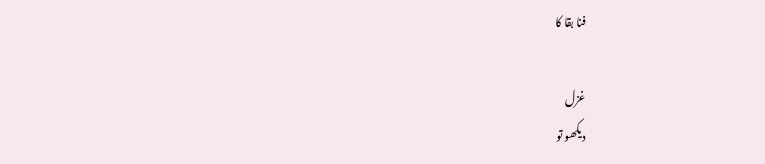فنا بقا کا

غزل
دیکھو تو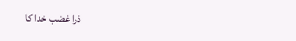ذرا غضب خدا کا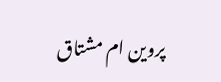پروین ام مشتاق